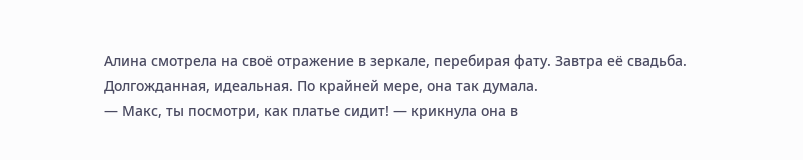Алина смотрела на своё отражение в зеркале, перебирая фату. Завтра её свадьба. Долгожданная, идеальная. По крайней мере, она так думала.
— Макс, ты посмотри, как платье сидит! — крикнула она в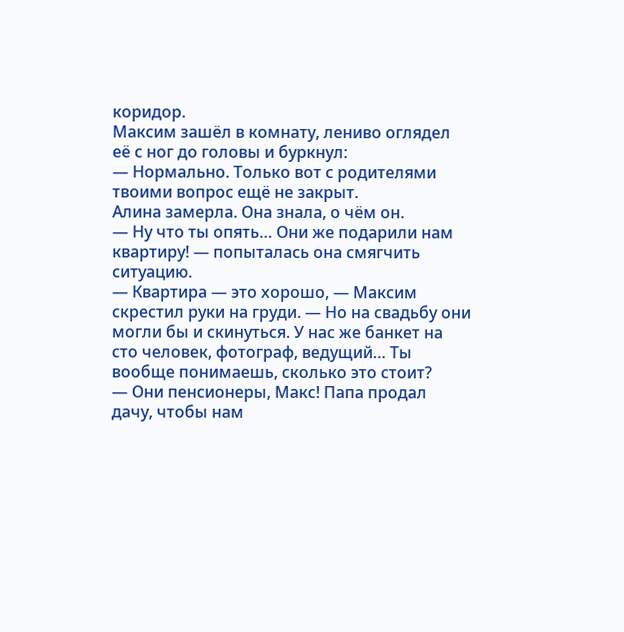коридор.
Максим зашёл в комнату, лениво оглядел её с ног до головы и буркнул:
— Нормально. Только вот с родителями твоими вопрос ещё не закрыт.
Алина замерла. Она знала, о чём он.
— Ну что ты опять… Они же подарили нам квартиру! — попыталась она смягчить ситуацию.
— Квартира — это хорошо, — Максим скрестил руки на груди. — Но на свадьбу они могли бы и скинуться. У нас же банкет на сто человек, фотограф, ведущий… Ты вообще понимаешь, сколько это стоит?
— Они пенсионеры, Макс! Папа продал дачу, чтобы нам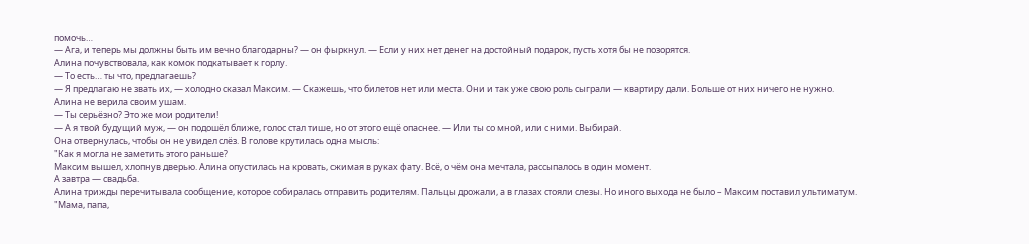помочь…
— Ага, и теперь мы должны быть им вечно благодарны? — он фыркнул. — Если у них нет денег на достойный подарок, пусть хотя бы не позорятся.
Алина почувствовала, как комок подкатывает к горлу.
— То есть… ты что, предлагаешь?
— Я предлагаю не звать их, — холодно сказал Максим. — Скажешь, что билетов нет или места. Они и так уже свою роль сыграли — квартиру дали. Больше от них ничего не нужно.
Алина не верила своим ушам.
— Ты серьёзно? Это же мои родители!
— А я твой будущий муж, — он подошёл ближе, голос стал тише, но от этого ещё опаснее. — Или ты со мной, или с ними. Выбирай.
Она отвернулась, чтобы он не увидел слёз. В голове крутилась одна мысль:
"Как я могла не заметить этого раньше?
Максим вышел, хлопнув дверью. Алина опустилась на кровать, сжимая в руках фату. Всё, о чём она мечтала, рассыпалось в один момент.
А завтра — свадьба.
Алина трижды перечитывала сообщение, которое собиралась отправить родителям. Пальцы дрожали, а в глазах стояли слезы. Но иного выхода не было – Максим поставил ультиматум.
"Мама, папа,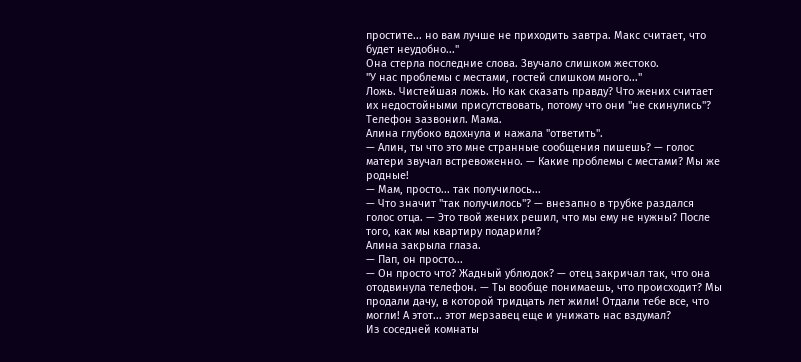простите... но вам лучше не приходить завтра. Макс считает, что будет неудобно..."
Она стерла последние слова. Звучало слишком жестоко.
"У нас проблемы с местами, гостей слишком много..."
Ложь. Чистейшая ложь. Но как сказать правду? Что жених считает их недостойными присутствовать, потому что они "не скинулись"?
Телефон зазвонил. Мама.
Алина глубоко вдохнула и нажала "ответить".
— Алин, ты что это мне странные сообщения пишешь? — голос матери звучал встревоженно. — Какие проблемы с местами? Мы же родные!
— Мам, просто... так получилось...
— Что значит "так получилось"? — внезапно в трубке раздался голос отца. — Это твой жених решил, что мы ему не нужны? После того, как мы квартиру подарили?
Алина закрыла глаза.
— Пап, он просто...
— Он просто что? Жадный ублюдок? — отец закричал так, что она отодвинула телефон. — Ты вообще понимаешь, что происходит? Мы продали дачу, в которой тридцать лет жили! Отдали тебе все, что могли! А этот... этот мерзавец еще и унижать нас вздумал?
Из соседней комнаты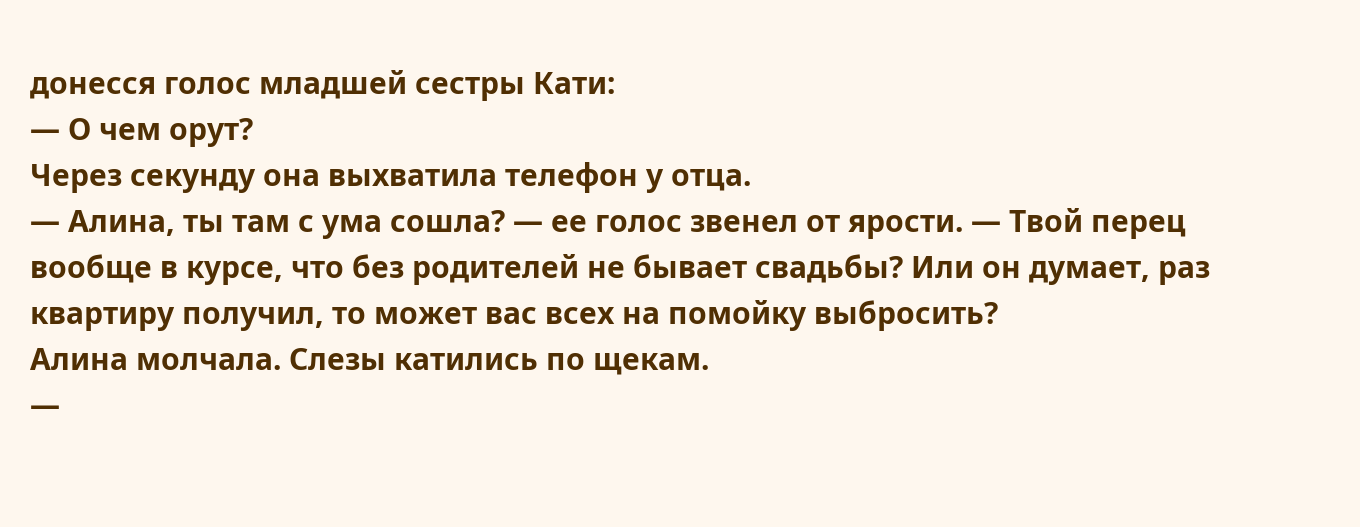донесся голос младшей сестры Кати:
— О чем орут?
Через секунду она выхватила телефон у отца.
— Алина, ты там с ума сошла? — ее голос звенел от ярости. — Твой перец вообще в курсе, что без родителей не бывает свадьбы? Или он думает, раз квартиру получил, то может вас всех на помойку выбросить?
Алина молчала. Слезы катились по щекам.
—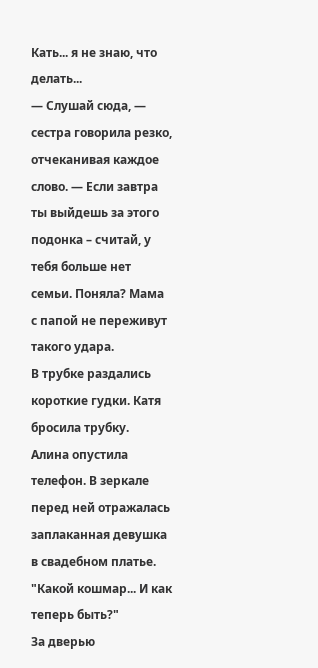Кать... я не знаю, что делать...
— Слушай сюда, — сестра говорила резко, отчеканивая каждое слово. — Если завтра ты выйдешь за этого подонка – считай, у тебя больше нет семьи. Поняла? Мама с папой не переживут такого удара.
В трубке раздались короткие гудки. Катя бросила трубку.
Алина опустила телефон. В зеркале перед ней отражалась заплаканная девушка в свадебном платье.
"Какой кошмар... И как теперь быть?"
За дверью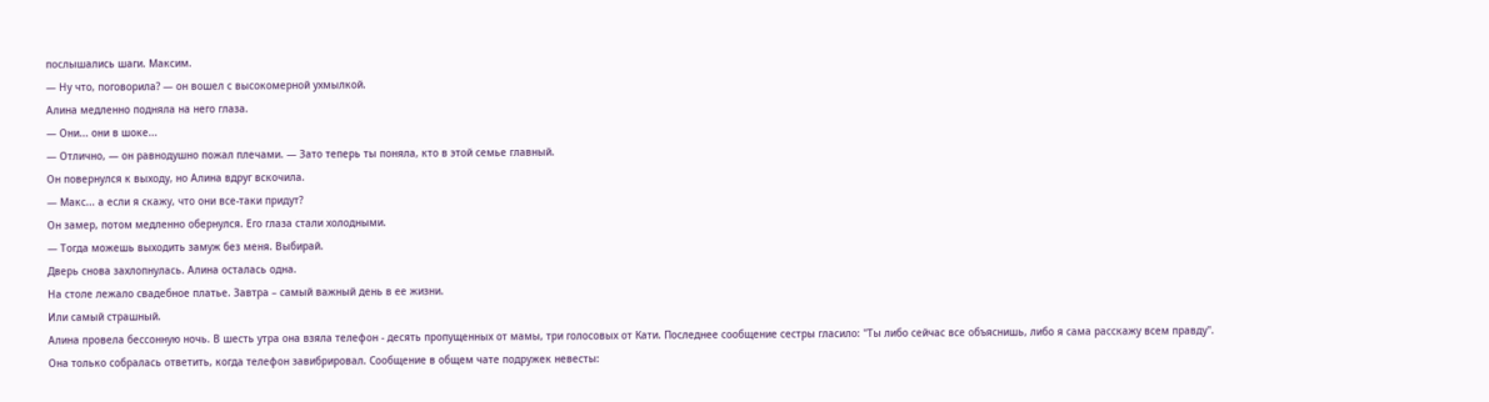послышались шаги. Максим.
— Ну что, поговорила? — он вошел с высокомерной ухмылкой.
Алина медленно подняла на него глаза.
— Они... они в шоке...
— Отлично, — он равнодушно пожал плечами. — Зато теперь ты поняла, кто в этой семье главный.
Он повернулся к выходу, но Алина вдруг вскочила.
— Макс... а если я скажу, что они все-таки придут?
Он замер, потом медленно обернулся. Его глаза стали холодными.
— Тогда можешь выходить замуж без меня. Выбирай.
Дверь снова захлопнулась. Алина осталась одна.
На столе лежало свадебное платье. Завтра – самый важный день в ее жизни.
Или самый страшный.
Алина провела бессонную ночь. В шесть утра она взяла телефон - десять пропущенных от мамы, три голосовых от Кати. Последнее сообщение сестры гласило: "Ты либо сейчас все объяснишь, либо я сама расскажу всем правду".
Она только собралась ответить, когда телефон завибрировал. Сообщение в общем чате подружек невесты: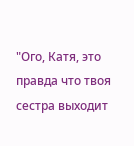"Ого, Катя, это правда что твоя сестра выходит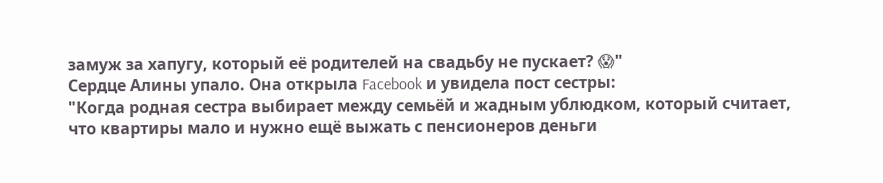замуж за хапугу, который её родителей на свадьбу не пускает? 😱"
Сердце Алины упало. Она открыла Facebook и увидела пост сестры:
"Когда родная сестра выбирает между семьёй и жадным ублюдком, который считает, что квартиры мало и нужно ещё выжать с пенсионеров деньги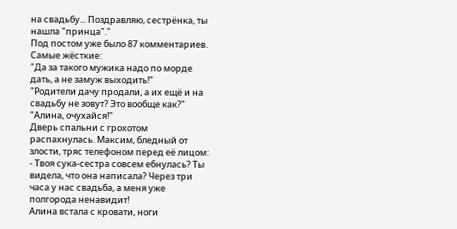на свадьбу... Поздравляю, сестрёнка, ты нашла "принца"."
Под постом уже было 87 комментариев. Самые жёсткие:
"Да за такого мужика надо по морде дать, а не замуж выходить!"
"Родители дачу продали, а их ещё и на свадьбу не зовут? Это вообще как?"
"Алина, очухайся!"
Дверь спальни с грохотом распахнулась. Максим, бледный от злости, тряс телефоном перед её лицом:
- Твоя сука-сестра совсем ебнулась? Ты видела, что она написала? Через три часа у нас свадьба, а меня уже полгорода ненавидит!
Алина встала с кровати, ноги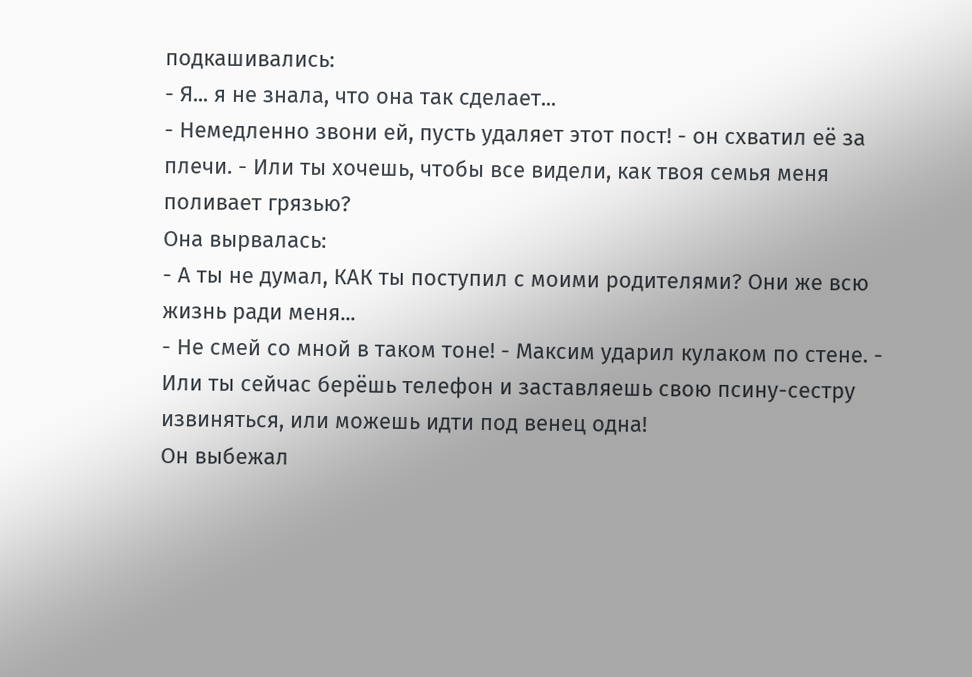подкашивались:
- Я... я не знала, что она так сделает...
- Немедленно звони ей, пусть удаляет этот пост! - он схватил её за плечи. - Или ты хочешь, чтобы все видели, как твоя семья меня поливает грязью?
Она вырвалась:
- А ты не думал, КАК ты поступил с моими родителями? Они же всю жизнь ради меня...
- Не смей со мной в таком тоне! - Максим ударил кулаком по стене. - Или ты сейчас берёшь телефон и заставляешь свою псину-сестру извиняться, или можешь идти под венец одна!
Он выбежал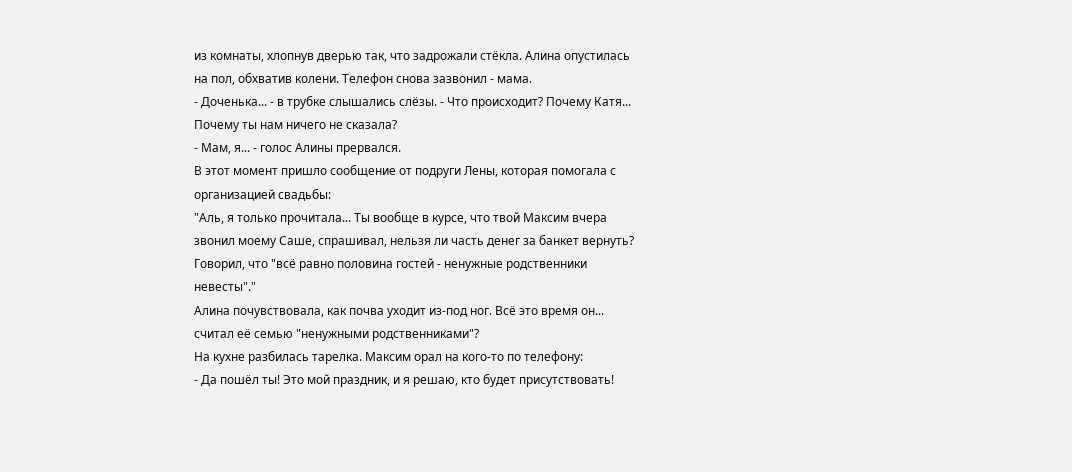из комнаты, хлопнув дверью так, что задрожали стёкла. Алина опустилась на пол, обхватив колени. Телефон снова зазвонил - мама.
- Доченька... - в трубке слышались слёзы. - Что происходит? Почему Катя... Почему ты нам ничего не сказала?
- Мам, я... - голос Алины прервался.
В этот момент пришло сообщение от подруги Лены, которая помогала с организацией свадьбы:
"Аль, я только прочитала... Ты вообще в курсе, что твой Максим вчера звонил моему Саше, спрашивал, нельзя ли часть денег за банкет вернуть? Говорил, что "всё равно половина гостей - ненужные родственники невесты"."
Алина почувствовала, как почва уходит из-под ног. Всё это время он... считал её семью "ненужными родственниками"?
На кухне разбилась тарелка. Максим орал на кого-то по телефону:
- Да пошёл ты! Это мой праздник, и я решаю, кто будет присутствовать!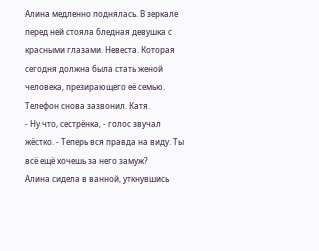Алина медленно поднялась. В зеркале перед ней стояла бледная девушка с красными глазами. Невеста. Которая сегодня должна была стать женой человека, презирающего её семью.
Телефон снова зазвонил. Катя.
- Ну что, сестрёнка, - голос звучал жёстко. - Теперь вся правда на виду. Ты всё ещё хочешь за него замуж?
Алина сидела в ванной, уткнувшись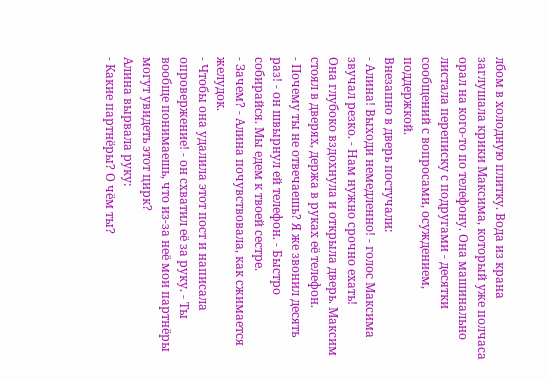лбом в холодную плитку. Вода из крана заглушала крики Максима, который уже полчаса орал на кого-то по телефону. Она машинально листала переписку с подругами - десятки сообщений с вопросами, осуждением, поддержкой.
Внезапно в дверь постучали:
- Алина! Выходи немедленно! - голос Максима звучал резко. - Нам нужно срочно ехать!
Она глубоко вздохнула и открыла дверь. Максим стоял в дверях, держа в руках её телефон.
- Почему ты не отвечаешь? Я же звонил десять раз! - он швырнул ей телефон. - Быстро собирайся. Мы едем к твоей сестре.
- Зачем? - Алина почувствовала, как сжимается желудок.
- Чтобы она удалила этот пост и написала опровержение! - он схватил её за руку. - Ты вообще понимаешь, что из-за неё мои партнёры могут увидеть этот цирк?
Алина вырвала руку:
- Какие партнёры? О чём ты?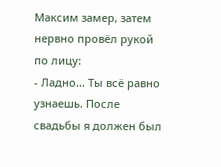Максим замер, затем нервно провёл рукой по лицу:
- Ладно... Ты всё равно узнаешь. После свадьбы я должен был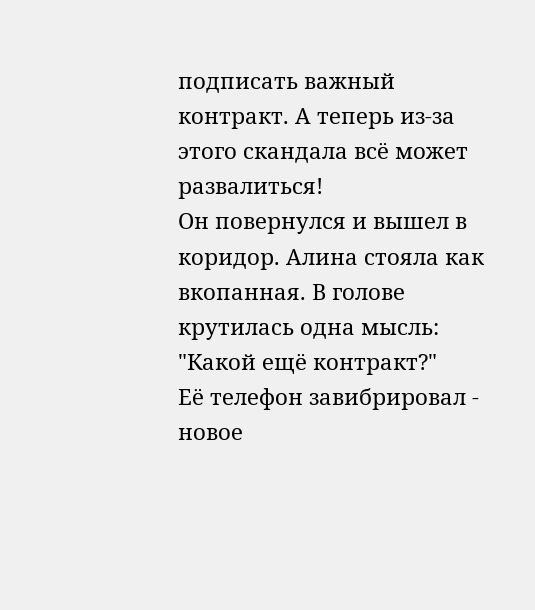подписать важный контракт. А теперь из-за этого скандала всё может развалиться!
Он повернулся и вышел в коридор. Алина стояла как вкопанная. В голове крутилась одна мысль: "Какой ещё контракт?"
Её телефон завибрировал - новое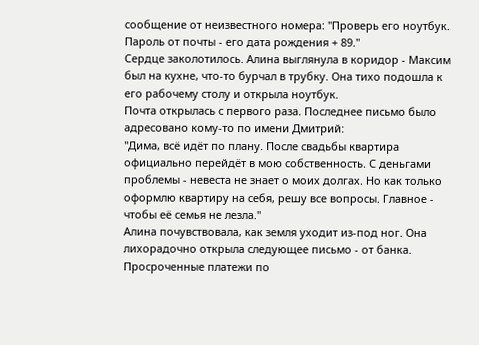сообщение от неизвестного номера: "Проверь его ноутбук. Пароль от почты - его дата рождения + 89."
Сердце заколотилось. Алина выглянула в коридор - Максим был на кухне, что-то бурчал в трубку. Она тихо подошла к его рабочему столу и открыла ноутбук.
Почта открылась с первого раза. Последнее письмо было адресовано кому-то по имени Дмитрий:
"Дима, всё идёт по плану. После свадьбы квартира официально перейдёт в мою собственность. С деньгами проблемы - невеста не знает о моих долгах. Но как только оформлю квартиру на себя, решу все вопросы. Главное - чтобы её семья не лезла."
Алина почувствовала, как земля уходит из-под ног. Она лихорадочно открыла следующее письмо - от банка. Просроченные платежи по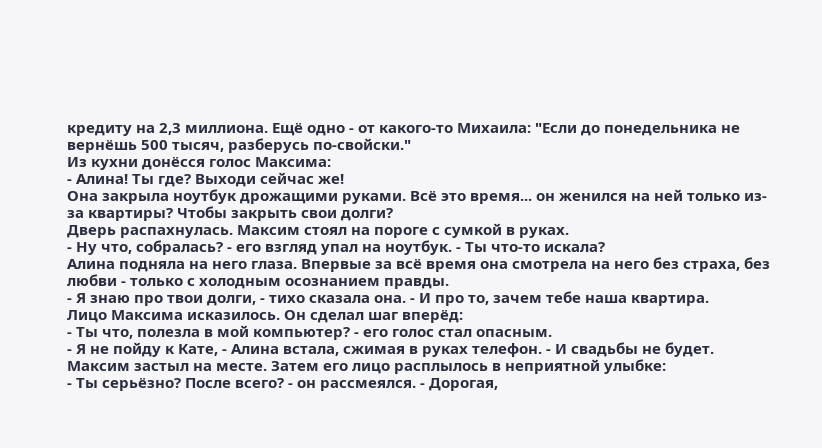кредиту на 2,3 миллиона. Ещё одно - от какого-то Михаила: "Если до понедельника не вернёшь 500 тысяч, разберусь по-свойски."
Из кухни донёсся голос Максима:
- Алина! Ты где? Выходи сейчас же!
Она закрыла ноутбук дрожащими руками. Всё это время... он женился на ней только из-за квартиры? Чтобы закрыть свои долги?
Дверь распахнулась. Максим стоял на пороге с сумкой в руках.
- Ну что, собралась? - его взгляд упал на ноутбук. - Ты что-то искала?
Алина подняла на него глаза. Впервые за всё время она смотрела на него без страха, без любви - только с холодным осознанием правды.
- Я знаю про твои долги, - тихо сказала она. - И про то, зачем тебе наша квартира.
Лицо Максима исказилось. Он сделал шаг вперёд:
- Ты что, полезла в мой компьютер? - его голос стал опасным.
- Я не пойду к Кате, - Алина встала, сжимая в руках телефон. - И свадьбы не будет.
Максим застыл на месте. Затем его лицо расплылось в неприятной улыбке:
- Ты серьёзно? После всего? - он рассмеялся. - Дорогая,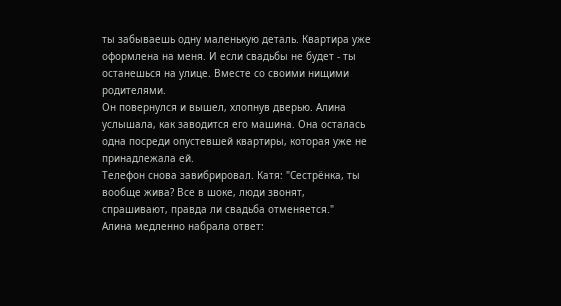ты забываешь одну маленькую деталь. Квартира уже оформлена на меня. И если свадьбы не будет - ты останешься на улице. Вместе со своими нищими родителями.
Он повернулся и вышел, хлопнув дверью. Алина услышала, как заводится его машина. Она осталась одна посреди опустевшей квартиры, которая уже не принадлежала ей.
Телефон снова завибрировал. Катя: "Сестрёнка, ты вообще жива? Все в шоке, люди звонят, спрашивают, правда ли свадьба отменяется."
Алина медленно набрала ответ: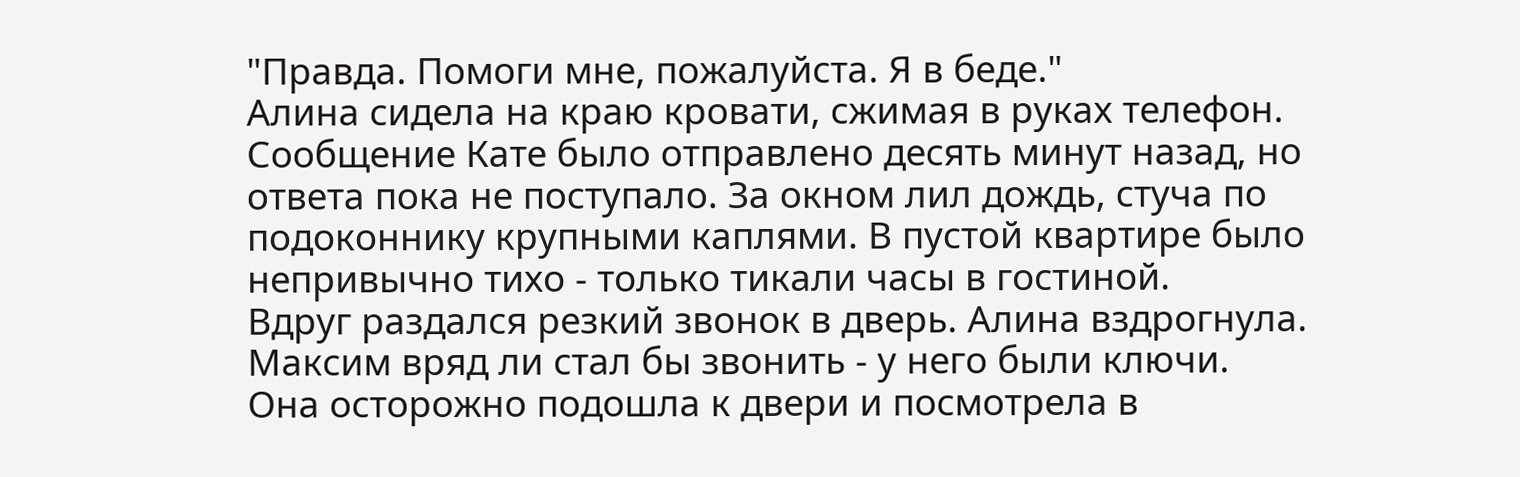"Правда. Помоги мне, пожалуйста. Я в беде."
Алина сидела на краю кровати, сжимая в руках телефон. Сообщение Кате было отправлено десять минут назад, но ответа пока не поступало. За окном лил дождь, стуча по подоконнику крупными каплями. В пустой квартире было непривычно тихо - только тикали часы в гостиной.
Вдруг раздался резкий звонок в дверь. Алина вздрогнула. Максим вряд ли стал бы звонить - у него были ключи.
Она осторожно подошла к двери и посмотрела в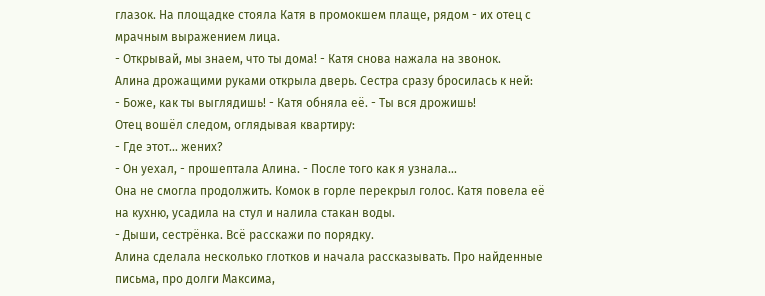глазок. На площадке стояла Катя в промокшем плаще, рядом - их отец с мрачным выражением лица.
- Открывай, мы знаем, что ты дома! - Катя снова нажала на звонок.
Алина дрожащими руками открыла дверь. Сестра сразу бросилась к ней:
- Боже, как ты выглядишь! - Катя обняла её. - Ты вся дрожишь!
Отец вошёл следом, оглядывая квартиру:
- Где этот... жених?
- Он уехал, - прошептала Алина. - После того как я узнала...
Она не смогла продолжить. Комок в горле перекрыл голос. Катя повела её на кухню, усадила на стул и налила стакан воды.
- Дыши, сестрёнка. Всё расскажи по порядку.
Алина сделала несколько глотков и начала рассказывать. Про найденные письма, про долги Максима,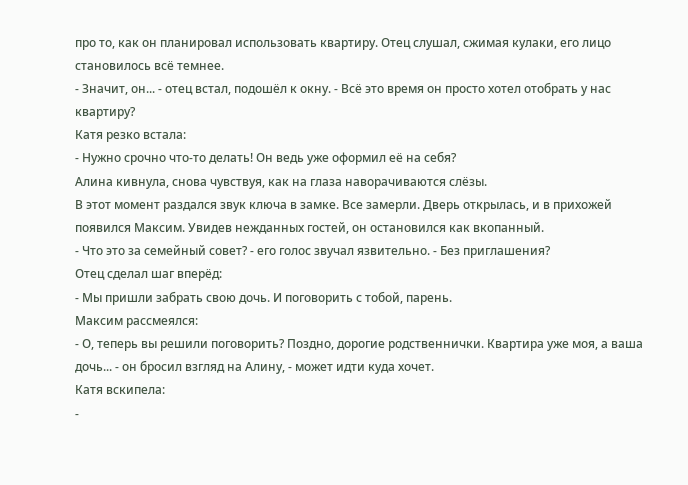про то, как он планировал использовать квартиру. Отец слушал, сжимая кулаки, его лицо становилось всё темнее.
- Значит, он... - отец встал, подошёл к окну. - Всё это время он просто хотел отобрать у нас квартиру?
Катя резко встала:
- Нужно срочно что-то делать! Он ведь уже оформил её на себя?
Алина кивнула, снова чувствуя, как на глаза наворачиваются слёзы.
В этот момент раздался звук ключа в замке. Все замерли. Дверь открылась, и в прихожей появился Максим. Увидев нежданных гостей, он остановился как вкопанный.
- Что это за семейный совет? - его голос звучал язвительно. - Без приглашения?
Отец сделал шаг вперёд:
- Мы пришли забрать свою дочь. И поговорить с тобой, парень.
Максим рассмеялся:
- О, теперь вы решили поговорить? Поздно, дорогие родственнички. Квартира уже моя, а ваша дочь... - он бросил взгляд на Алину, - может идти куда хочет.
Катя вскипела:
-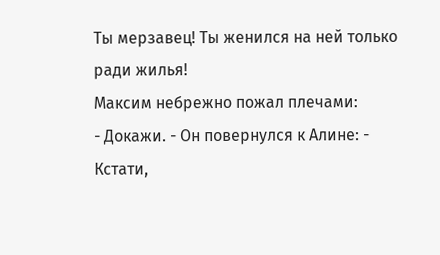Ты мерзавец! Ты женился на ней только ради жилья!
Максим небрежно пожал плечами:
- Докажи. - Он повернулся к Алине: - Кстати,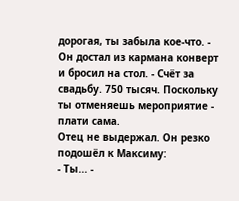дорогая, ты забыла кое-что. - Он достал из кармана конверт и бросил на стол. - Счёт за свадьбу. 750 тысяч. Поскольку ты отменяешь мероприятие - плати сама.
Отец не выдержал. Он резко подошёл к Максиму:
- Ты... -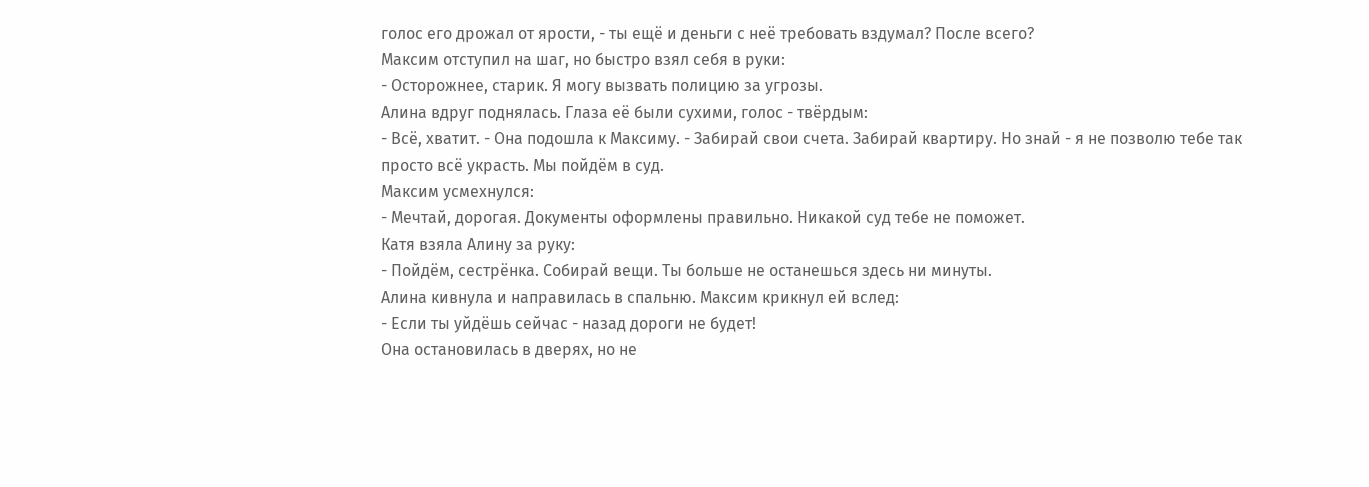голос его дрожал от ярости, - ты ещё и деньги с неё требовать вздумал? После всего?
Максим отступил на шаг, но быстро взял себя в руки:
- Осторожнее, старик. Я могу вызвать полицию за угрозы.
Алина вдруг поднялась. Глаза её были сухими, голос - твёрдым:
- Всё, хватит. - Она подошла к Максиму. - Забирай свои счета. Забирай квартиру. Но знай - я не позволю тебе так просто всё украсть. Мы пойдём в суд.
Максим усмехнулся:
- Мечтай, дорогая. Документы оформлены правильно. Никакой суд тебе не поможет.
Катя взяла Алину за руку:
- Пойдём, сестрёнка. Собирай вещи. Ты больше не останешься здесь ни минуты.
Алина кивнула и направилась в спальню. Максим крикнул ей вслед:
- Если ты уйдёшь сейчас - назад дороги не будет!
Она остановилась в дверях, но не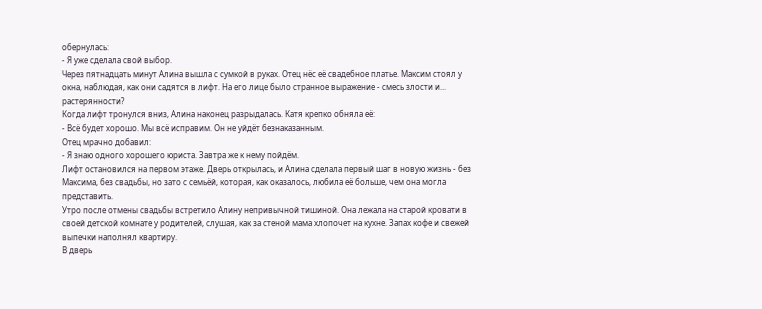обернулась:
- Я уже сделала свой выбор.
Через пятнадцать минут Алина вышла с сумкой в руках. Отец нёс её свадебное платье. Максим стоял у окна, наблюдая, как они садятся в лифт. На его лице было странное выражение - смесь злости и... растерянности?
Когда лифт тронулся вниз, Алина наконец разрыдалась. Катя крепко обняла её:
- Всё будет хорошо. Мы всё исправим. Он не уйдёт безнаказанным.
Отец мрачно добавил:
- Я знаю одного хорошего юриста. Завтра же к нему пойдём.
Лифт остановился на первом этаже. Дверь открылась, и Алина сделала первый шаг в новую жизнь - без Максима, без свадьбы, но зато с семьёй, которая, как оказалось, любила её больше, чем она могла представить.
Утро после отмены свадьбы встретило Алину непривычной тишиной. Она лежала на старой кровати в своей детской комнате у родителей, слушая, как за стеной мама хлопочет на кухне. Запах кофе и свежей выпечки наполнял квартиру.
В дверь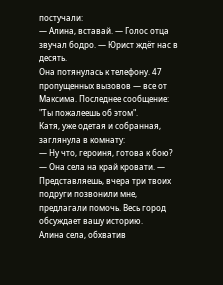постучали:
— Алина, вставай. — Голос отца звучал бодро. — Юрист ждёт нас в десять.
Она потянулась к телефону. 47 пропущенных вызовов — все от Максима. Последнее сообщение: "Ты пожалеешь об этом".
Катя, уже одетая и собранная, заглянула в комнату:
— Ну что, героиня, готова к бою? — Она села на край кровати. — Представляешь, вчера три твоих подруги позвонили мне, предлагали помочь. Весь город обсуждает вашу историю.
Алина села, обхватив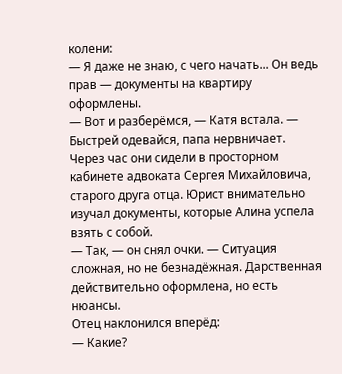колени:
— Я даже не знаю, с чего начать... Он ведь прав — документы на квартиру оформлены.
— Вот и разберёмся, — Катя встала. — Быстрей одевайся, папа нервничает.
Через час они сидели в просторном кабинете адвоката Сергея Михайловича, старого друга отца. Юрист внимательно изучал документы, которые Алина успела взять с собой.
— Так, — он снял очки. — Ситуация сложная, но не безнадёжная. Дарственная действительно оформлена, но есть нюансы.
Отец наклонился вперёд:
— Какие?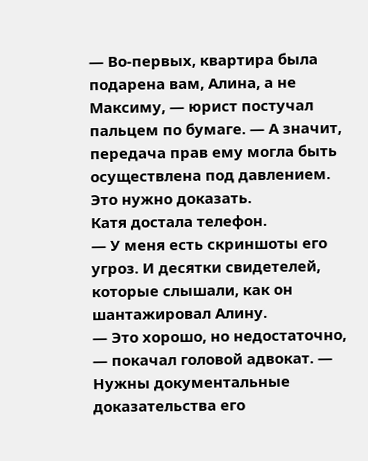— Во-первых, квартира была подарена вам, Алина, а не Максиму, — юрист постучал пальцем по бумаге. — А значит, передача прав ему могла быть осуществлена под давлением. Это нужно доказать.
Катя достала телефон.
— У меня есть скриншоты его угроз. И десятки свидетелей, которые слышали, как он шантажировал Алину.
— Это хорошо, но недостаточно, — покачал головой адвокат. — Нужны документальные доказательства его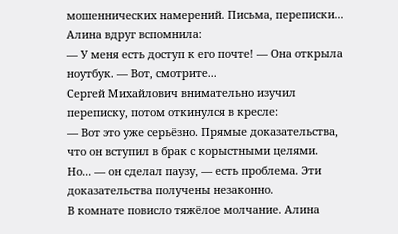мошеннических намерений. Письма, переписки...
Алина вдруг вспомнила:
— У меня есть доступ к его почте! — Она открыла ноутбук. — Вот, смотрите...
Сергей Михайлович внимательно изучил переписку, потом откинулся в кресле:
— Вот это уже серьёзно. Прямые доказательства, что он вступил в брак с корыстными целями. Но... — он сделал паузу, — есть проблема. Эти доказательства получены незаконно.
В комнате повисло тяжёлое молчание. Алина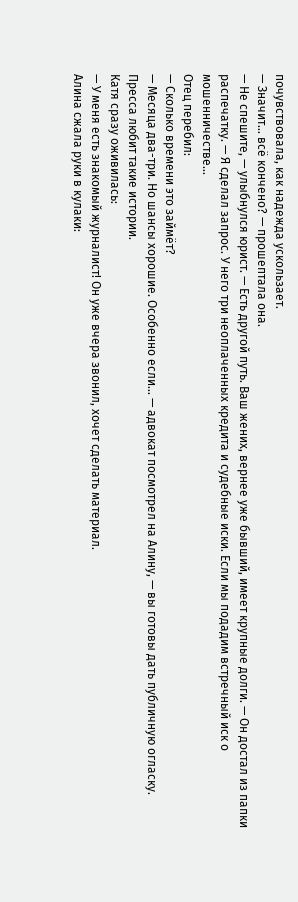почувствовала, как надежда ускользает.
— Значит... всё кончено? — прошептала она.
— Не спешите, — улыбнулся юрист. — Есть другой путь. Ваш жених, вернее уже бывший, имеет крупные долги. — Он достал из папки распечатку. — Я сделал запрос. У него три неоплаченных кредита и судебные иски. Если мы подадим встречный иск о мошенничестве...
Отец перебил:
— Сколько времени это займёт?
— Месяца два-три. Но шансы хорошие. Особенно если... — адвокат посмотрел на Алину, — вы готовы дать публичную огласку. Пресса любит такие истории.
Катя сразу оживилась:
— У меня есть знакомый журналист! Он уже вчера звонил, хочет сделать материал.
Алина сжала руки в кулаки: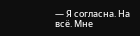— Я согласна. На всё. Мне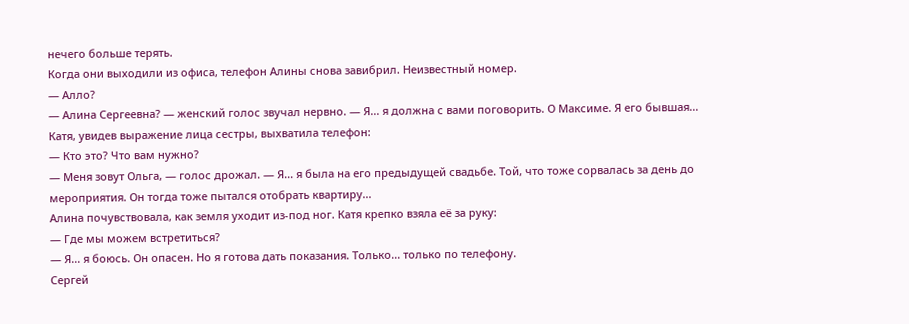нечего больше терять.
Когда они выходили из офиса, телефон Алины снова завибрил. Неизвестный номер.
— Алло?
— Алина Сергеевна? — женский голос звучал нервно. — Я... я должна с вами поговорить. О Максиме. Я его бывшая...
Катя, увидев выражение лица сестры, выхватила телефон:
— Кто это? Что вам нужно?
— Меня зовут Ольга, — голос дрожал. — Я... я была на его предыдущей свадьбе. Той, что тоже сорвалась за день до мероприятия. Он тогда тоже пытался отобрать квартиру...
Алина почувствовала, как земля уходит из-под ног. Катя крепко взяла её за руку:
— Где мы можем встретиться?
— Я... я боюсь. Он опасен. Но я готова дать показания. Только... только по телефону.
Сергей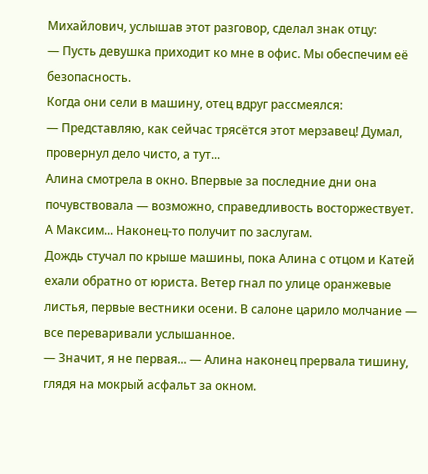Михайлович, услышав этот разговор, сделал знак отцу:
— Пусть девушка приходит ко мне в офис. Мы обеспечим её безопасность.
Когда они сели в машину, отец вдруг рассмеялся:
— Представляю, как сейчас трясётся этот мерзавец! Думал, провернул дело чисто, а тут...
Алина смотрела в окно. Впервые за последние дни она почувствовала — возможно, справедливость восторжествует. А Максим... Наконец-то получит по заслугам.
Дождь стучал по крыше машины, пока Алина с отцом и Катей ехали обратно от юриста. Ветер гнал по улице оранжевые листья, первые вестники осени. В салоне царило молчание — все переваривали услышанное.
— Значит, я не первая... — Алина наконец прервала тишину, глядя на мокрый асфальт за окном.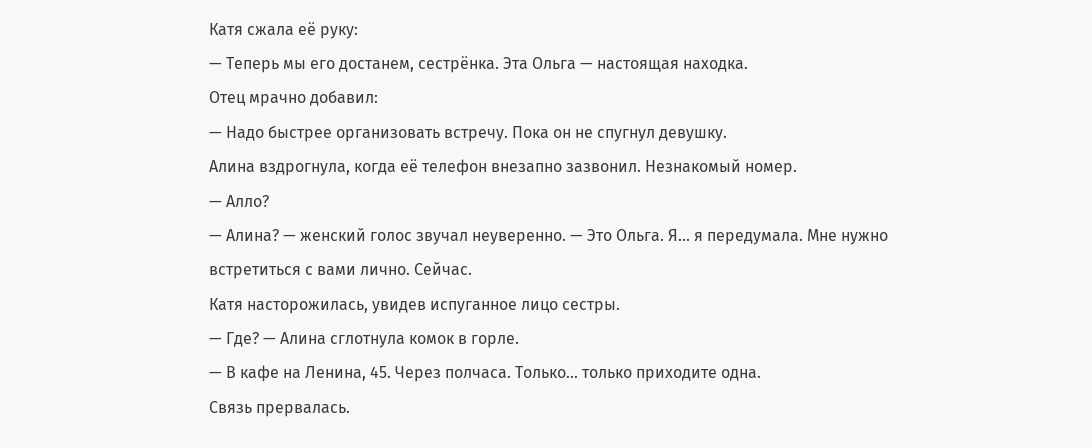Катя сжала её руку:
— Теперь мы его достанем, сестрёнка. Эта Ольга — настоящая находка.
Отец мрачно добавил:
— Надо быстрее организовать встречу. Пока он не спугнул девушку.
Алина вздрогнула, когда её телефон внезапно зазвонил. Незнакомый номер.
— Алло?
— Алина? — женский голос звучал неуверенно. — Это Ольга. Я... я передумала. Мне нужно встретиться с вами лично. Сейчас.
Катя насторожилась, увидев испуганное лицо сестры.
— Где? — Алина сглотнула комок в горле.
— В кафе на Ленина, 45. Через полчаса. Только... только приходите одна.
Связь прервалась.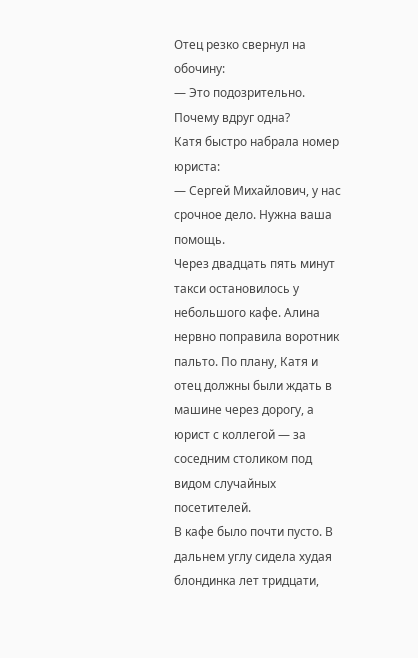Отец резко свернул на обочину:
— Это подозрительно. Почему вдруг одна?
Катя быстро набрала номер юриста:
— Сергей Михайлович, у нас срочное дело. Нужна ваша помощь.
Через двадцать пять минут такси остановилось у небольшого кафе. Алина нервно поправила воротник пальто. По плану, Катя и отец должны были ждать в машине через дорогу, а юрист с коллегой — за соседним столиком под видом случайных посетителей.
В кафе было почти пусто. В дальнем углу сидела худая блондинка лет тридцати,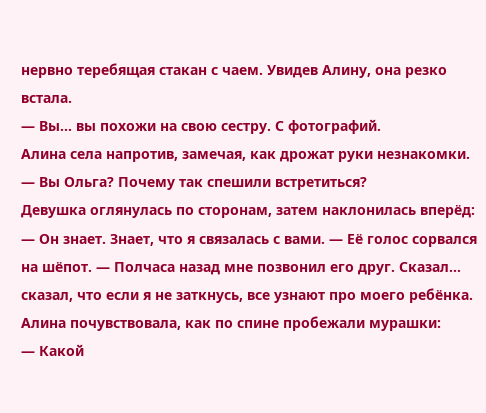нервно теребящая стакан с чаем. Увидев Алину, она резко встала.
— Вы... вы похожи на свою сестру. С фотографий.
Алина села напротив, замечая, как дрожат руки незнакомки.
— Вы Ольга? Почему так спешили встретиться?
Девушка оглянулась по сторонам, затем наклонилась вперёд:
— Он знает. Знает, что я связалась с вами. — Её голос сорвался на шёпот. — Полчаса назад мне позвонил его друг. Сказал... сказал, что если я не заткнусь, все узнают про моего ребёнка.
Алина почувствовала, как по спине пробежали мурашки:
— Какой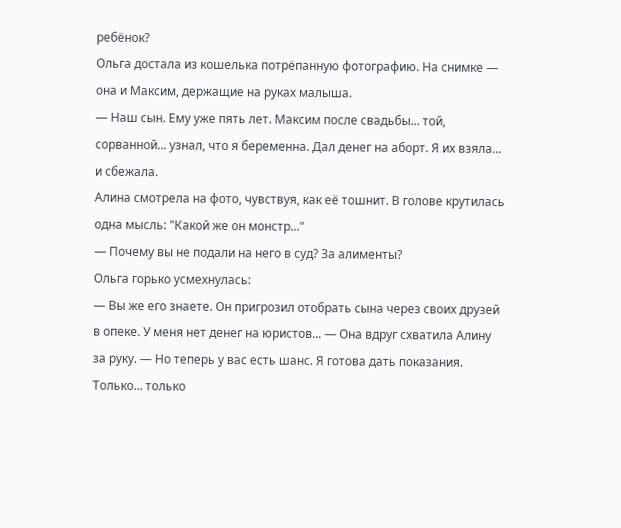ребёнок?
Ольга достала из кошелька потрёпанную фотографию. На снимке — она и Максим, держащие на руках малыша.
— Наш сын. Ему уже пять лет. Максим после свадьбы... той, сорванной... узнал, что я беременна. Дал денег на аборт. Я их взяла... и сбежала.
Алина смотрела на фото, чувствуя, как её тошнит. В голове крутилась одна мысль: "Какой же он монстр..."
— Почему вы не подали на него в суд? За алименты?
Ольга горько усмехнулась:
— Вы же его знаете. Он пригрозил отобрать сына через своих друзей в опеке. У меня нет денег на юристов... — Она вдруг схватила Алину за руку. — Но теперь у вас есть шанс. Я готова дать показания. Только... только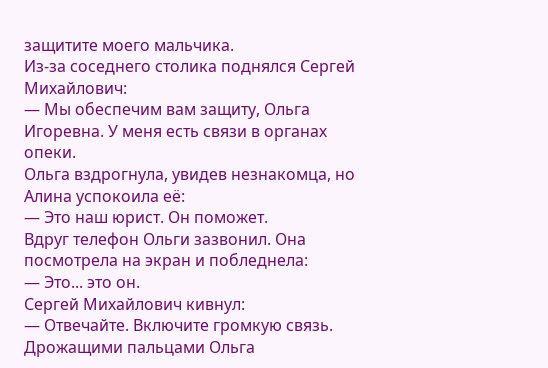защитите моего мальчика.
Из-за соседнего столика поднялся Сергей Михайлович:
— Мы обеспечим вам защиту, Ольга Игоревна. У меня есть связи в органах опеки.
Ольга вздрогнула, увидев незнакомца, но Алина успокоила её:
— Это наш юрист. Он поможет.
Вдруг телефон Ольги зазвонил. Она посмотрела на экран и побледнела:
— Это... это он.
Сергей Михайлович кивнул:
— Отвечайте. Включите громкую связь.
Дрожащими пальцами Ольга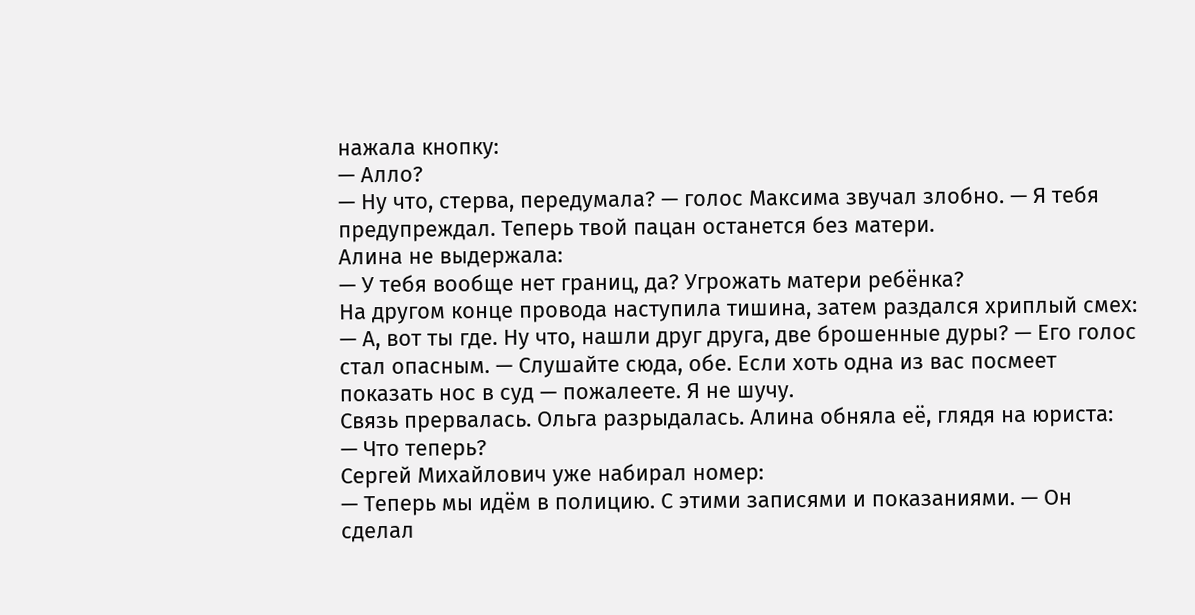нажала кнопку:
— Алло?
— Ну что, стерва, передумала? — голос Максима звучал злобно. — Я тебя предупреждал. Теперь твой пацан останется без матери.
Алина не выдержала:
— У тебя вообще нет границ, да? Угрожать матери ребёнка?
На другом конце провода наступила тишина, затем раздался хриплый смех:
— А, вот ты где. Ну что, нашли друг друга, две брошенные дуры? — Его голос стал опасным. — Слушайте сюда, обе. Если хоть одна из вас посмеет показать нос в суд — пожалеете. Я не шучу.
Связь прервалась. Ольга разрыдалась. Алина обняла её, глядя на юриста:
— Что теперь?
Сергей Михайлович уже набирал номер:
— Теперь мы идём в полицию. С этими записями и показаниями. — Он сделал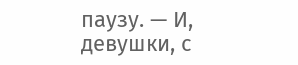паузу. — И, девушки, с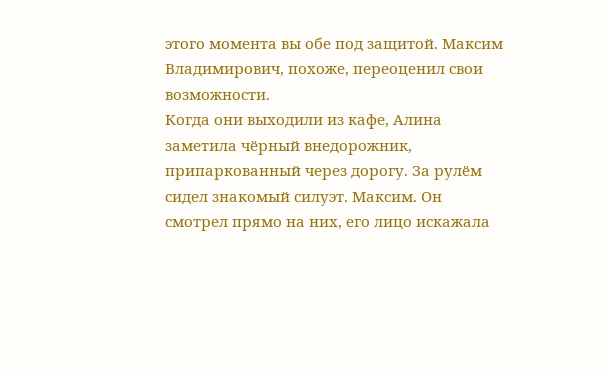этого момента вы обе под защитой. Максим Владимирович, похоже, переоценил свои возможности.
Когда они выходили из кафе, Алина заметила чёрный внедорожник, припаркованный через дорогу. За рулём сидел знакомый силуэт. Максим. Он смотрел прямо на них, его лицо искажала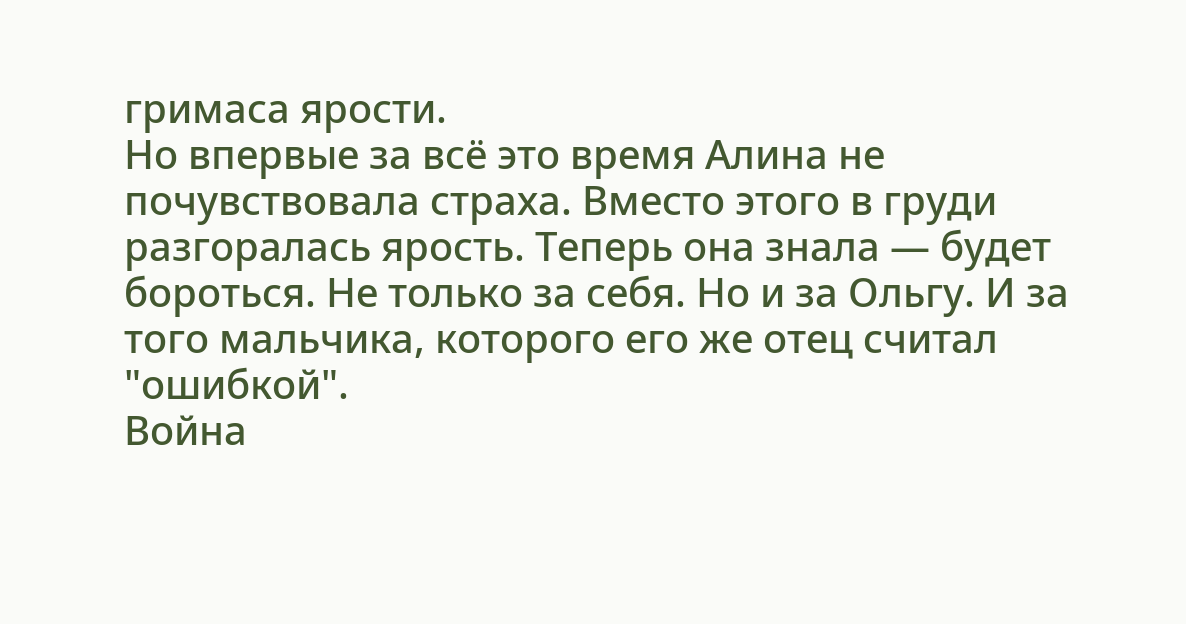гримаса ярости.
Но впервые за всё это время Алина не почувствовала страха. Вместо этого в груди разгоралась ярость. Теперь она знала — будет бороться. Не только за себя. Но и за Ольгу. И за того мальчика, которого его же отец считал "ошибкой".
Война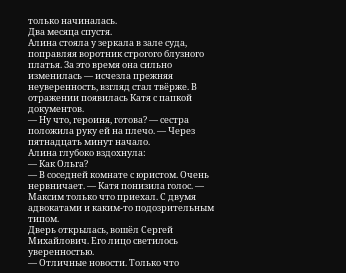только начиналась.
Два месяца спустя.
Алина стояла у зеркала в зале суда, поправляя воротник строгого блузного платья. За это время она сильно изменилась — исчезла прежняя неуверенность, взгляд стал твёрже. В отражении появилась Катя с папкой документов.
— Ну что, героиня, готова? — сестра положила руку ей на плечо. — Через пятнадцать минут начало.
Алина глубоко вздохнула:
— Как Ольга?
— В соседней комнате с юристом. Очень нервничает. — Катя понизила голос. — Максим только что приехал. С двумя адвокатами и каким-то подозрительным типом.
Дверь открылась, вошёл Сергей Михайлович. Его лицо светилось уверенностью.
— Отличные новости. Только что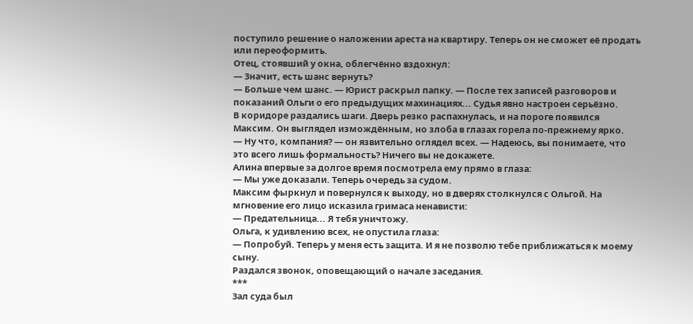поступило решение о наложении ареста на квартиру. Теперь он не сможет её продать или переоформить.
Отец, стоявший у окна, облегчённо вздохнул:
— Значит, есть шанс вернуть?
— Больше чем шанс. — Юрист раскрыл папку. — После тех записей разговоров и показаний Ольги о его предыдущих махинациях... Судья явно настроен серьёзно.
В коридоре раздались шаги. Дверь резко распахнулась, и на пороге появился Максим. Он выглядел измождённым, но злоба в глазах горела по-прежнему ярко.
— Ну что, компания? — он язвительно оглядел всех. — Надеюсь, вы понимаете, что это всего лишь формальность? Ничего вы не докажете.
Алина впервые за долгое время посмотрела ему прямо в глаза:
— Мы уже доказали. Теперь очередь за судом.
Максим фыркнул и повернулся к выходу, но в дверях столкнулся с Ольгой. На мгновение его лицо исказила гримаса ненависти:
— Предательница... Я тебя уничтожу.
Ольга, к удивлению всех, не опустила глаза:
— Попробуй. Теперь у меня есть защита. И я не позволю тебе приближаться к моему сыну.
Раздался звонок, оповещающий о начале заседания.
***
Зал суда был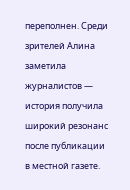переполнен. Среди зрителей Алина заметила журналистов — история получила широкий резонанс после публикации в местной газете.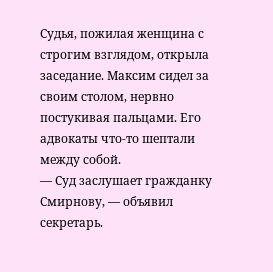Судья, пожилая женщина с строгим взглядом, открыла заседание. Максим сидел за своим столом, нервно постукивая пальцами. Его адвокаты что-то шептали между собой.
— Суд заслушает гражданку Смирнову, — объявил секретарь.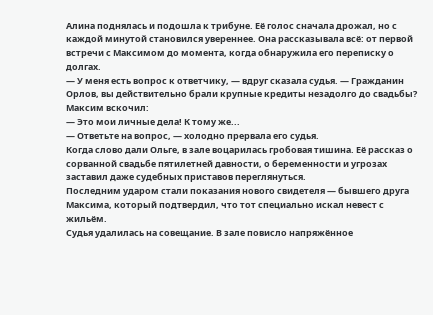Алина поднялась и подошла к трибуне. Её голос сначала дрожал, но с каждой минутой становился увереннее. Она рассказывала всё: от первой встречи с Максимом до момента, когда обнаружила его переписку о долгах.
— У меня есть вопрос к ответчику, — вдруг сказала судья. — Гражданин Орлов, вы действительно брали крупные кредиты незадолго до свадьбы?
Максим вскочил:
— Это мои личные дела! К тому же...
— Ответьте на вопрос, — холодно прервала его судья.
Когда слово дали Ольге, в зале воцарилась гробовая тишина. Её рассказ о сорванной свадьбе пятилетней давности, о беременности и угрозах заставил даже судебных приставов переглянуться.
Последним ударом стали показания нового свидетеля — бывшего друга Максима, который подтвердил, что тот специально искал невест с жильём.
Судья удалилась на совещание. В зале повисло напряжённое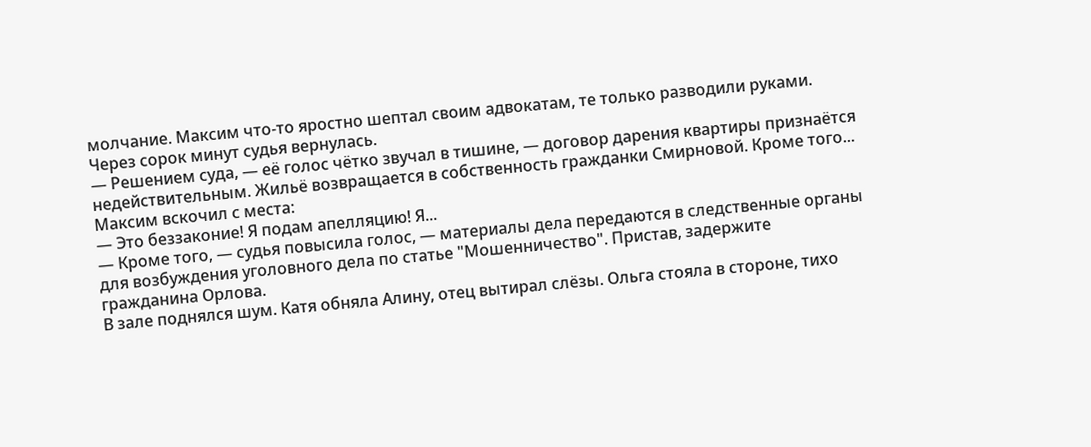молчание. Максим что-то яростно шептал своим адвокатам, те только разводили руками.
Через сорок минут судья вернулась.
— Решением суда, — её голос чётко звучал в тишине, — договор дарения квартиры признаётся недействительным. Жильё возвращается в собственность гражданки Смирновой. Кроме того...
Максим вскочил с места:
— Это беззаконие! Я подам апелляцию! Я...
— Кроме того, — судья повысила голос, — материалы дела передаются в следственные органы для возбуждения уголовного дела по статье "Мошенничество". Пристав, задержите гражданина Орлова.
В зале поднялся шум. Катя обняла Алину, отец вытирал слёзы. Ольга стояла в стороне, тихо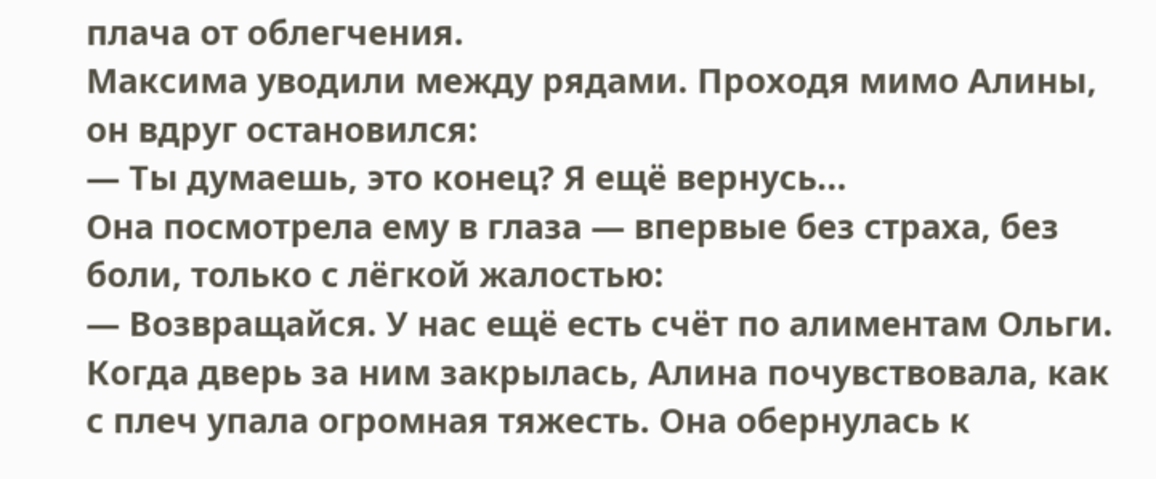плача от облегчения.
Максима уводили между рядами. Проходя мимо Алины, он вдруг остановился:
— Ты думаешь, это конец? Я ещё вернусь...
Она посмотрела ему в глаза — впервые без страха, без боли, только с лёгкой жалостью:
— Возвращайся. У нас ещё есть счёт по алиментам Ольги.
Когда дверь за ним закрылась, Алина почувствовала, как с плеч упала огромная тяжесть. Она обернулась к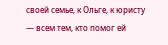своей семье, к Ольге, к юристу — всем тем, кто помог ей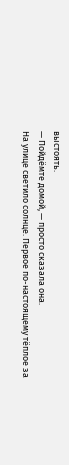выстоять.
— Пойдёмте домой, — просто сказала она.
На улице светило солнце. Первое по-настоящему тёплое за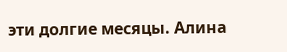эти долгие месяцы. Алина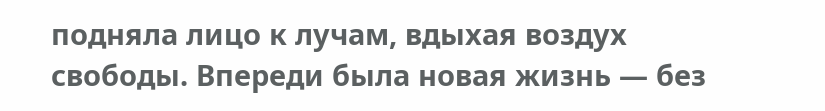подняла лицо к лучам, вдыхая воздух свободы. Впереди была новая жизнь — без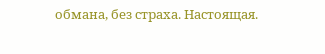обмана, без страха. Настоящая.